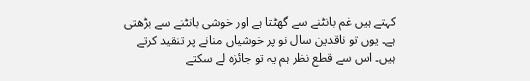کہتے ہیں غم بانٹنے سے گھٹتا ہے اور خوشی بانٹنے سے بڑھتی ہے۔ یوں تو ناقدین سال نو پر خوشیاں منانے پر تنقید کرتے ہیں۔ اس سے قطع نظر ہم یہ تو جائزہ لے سکتے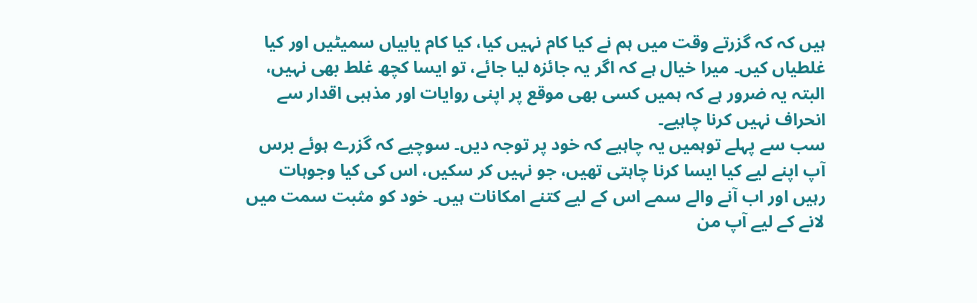ہیں کہ کہ گزرتے وقت میں ہم نے کیا کام نہیں کیا، کیا کام یابیاں سمیٹیں اور کیا غلطیاں کیں۔ میرا خیال ہے کہ اگر یہ جائزہ لیا جائے، تو ایسا کچھ غلط بھی نہیں، البتہ یہ ضرور ہے کہ ہمیں کسی بھی موقع پر اپنی روایات اور مذہبی اقدار سے انحراف نہیں کرنا چاہیے۔
سب سے پہلے توہمیں یہ چاہیے کہ خود پر توجہ دیں۔ سوچیے کہ گزرے ہوئے برس آپ اپنے لیے کیا ایسا کرنا چاہتی تھیں، جو نہیں کر سکیں، اس کی کیا وجوہات رہیں اور اب آنے والے سمے اس کے لیے کتنے امکانات ہیں۔ خود کو مثبت سمت میں لانے کے لیے آپ من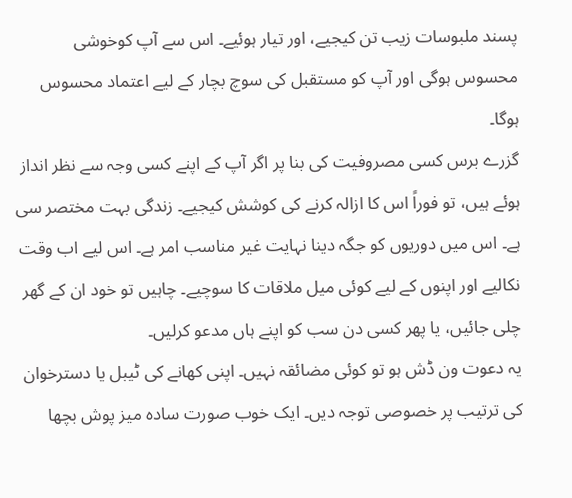پسند ملبوسات زیب تن کیجیے، اور تیار ہوئیے۔ اس سے آپ کوخوشی محسوس ہوگی اور آپ کو مستقبل کی سوچ بچار کے لیے اعتماد محسوس ہوگا۔
گزرے برس کسی مصروفیت کی بنا پر اگر آپ کے اپنے کسی وجہ سے نظر انداز ہوئے ہیں، تو فوراً اس کا ازالہ کرنے کی کوشش کیجیے۔ زندگی بہت مختصر سی ہے۔ اس میں دوریوں کو جگہ دینا نہایت غیر مناسب امر ہے۔ اس لیے اب وقت نکالیے اور اپنوں کے لیے کوئی میل ملاقات کا سوچیے۔ چاہیں تو خود ان کے گھر چلی جائیں، یا پھر کسی دن سب کو اپنے ہاں مدعو کرلیں۔
یہ دعوت ون ڈش ہو تو کوئی مضائقہ نہیں۔ اپنی کھانے کی ٹیبل یا دسترخوان کی ترتیب پر خصوصی توجہ دیں۔ ایک خوب صورت سادہ میز پوش بچھا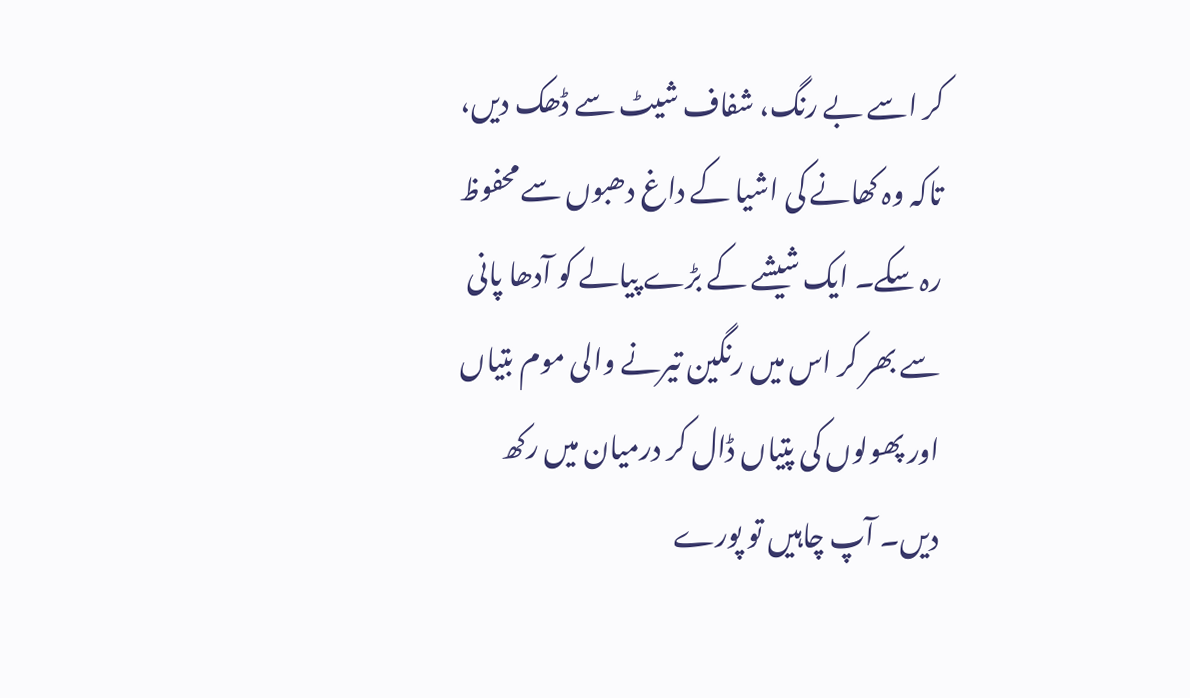کر اسے بے رنگ، شفاف شیٹ سے ڈھک دیں، تاکہ وہ کھانے کی اشیا کے داغ دھبوں سے محفوظ رہ سکے۔ ایک شیشے کے بڑے پیالے کو آدھا پانی سے بھر کر اس میں رنگین تیرنے والی موم بتیاں اور پھولوں کی پتیاں ڈال کر درمیان میں رکھ دیں۔ آپ چاہیں تو پورے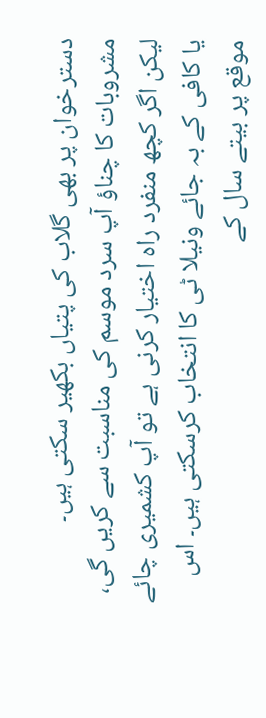دسترخوان پر بھی گلاب کی پتیاں بکھیر سکتی ہیں۔
مشروبات کا چناؤ آپ سرد موسم کی مناسبت سے کریں گی، لیکن اگر کچھ منفرد راہ اختیار کرنی ہے تو آپ کشمیری چائے یا کافی کے بہ جائے ونیلا ٹی کا انتخاب کرسکتی ہیں۔ اس موقع پر بیتے سال کے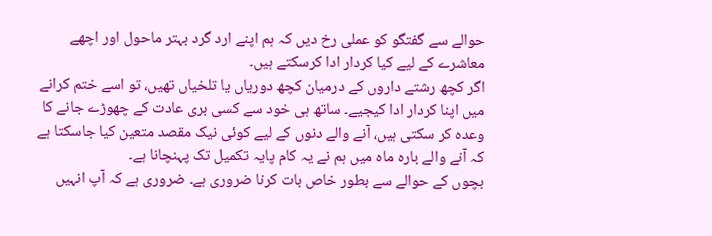حوالے سے گفتگو کو عملی رخ دیں کہ ہم اپنے ارد گرد بہتر ماحول اور اچھے معاشرے کے لیے کیا کردار ادا کرسکتے ہیں۔
اگر کچھ رشتے داروں کے درمیان کچھ دوریاں یا تلخیاں تھیں، تو اسے ختم کرانے میں اپنا کردار ادا کیجیے۔ ساتھ ہی خود سے کسی بری عادت کے چھوڑے جانے کا وعدہ کر سکتی ہیں، آنے والے دنوں کے لیے کوئی نیک مقصد متعین کیا جاسکتا ہے کہ آنے والے بارہ ماہ میں ہم نے یہ کام پایہ تکمیل تک پہنچانا ہے۔
بچوں کے حوالے سے بطور خاص بات کرنا ضروری ہے۔ ضروری ہے کہ آپ انہیں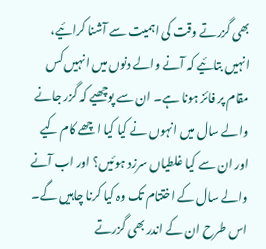بھی گزرتے وقت کی اہمیت سے آشنا کرائیے، انہیں بتائیے کہ آنے والے دنوں میں انہیں کس مقام پر فائز ہونا ہے۔ ان سے پوچھیے کہ گزر جانے والے سال میں انہوں نے کیا کیا اچھے کام کیے اور ان سے کیا غلطیاں سرزد ہوئیں؟ اور اب آنے والے سال کے اختتام تک وہ کیا کرنا چاہیں گے۔ اس طرح ان کے اندر بھی گزرتے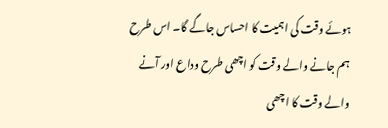ہوئے وقت کی اہمیت کا احساس جاگے گا۔ اس طرح ہم جانے والے وقت کو اچھی طرح وداع اور آنے والے وقت کا اچھی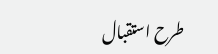طرح استقبال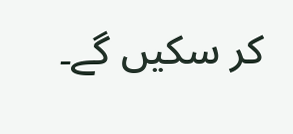کر سکیں گے۔